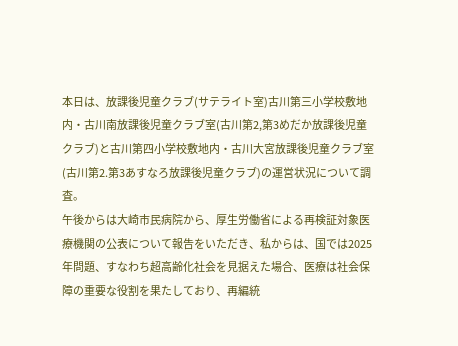本日は、放課後児童クラブ(サテライト室)古川第三小学校敷地内・古川南放課後児童クラブ室(古川第2,第3めだか放課後児童クラブ)と古川第四小学校敷地内・古川大宮放課後児童クラブ室(古川第2.第3あすなろ放課後児童クラブ)の運営状況について調査。
午後からは大崎市民病院から、厚生労働省による再検証対象医療機関の公表について報告をいただき、私からは、国では2025年問題、すなわち超高齢化社会を見据えた場合、医療は社会保障の重要な役割を果たしており、再編統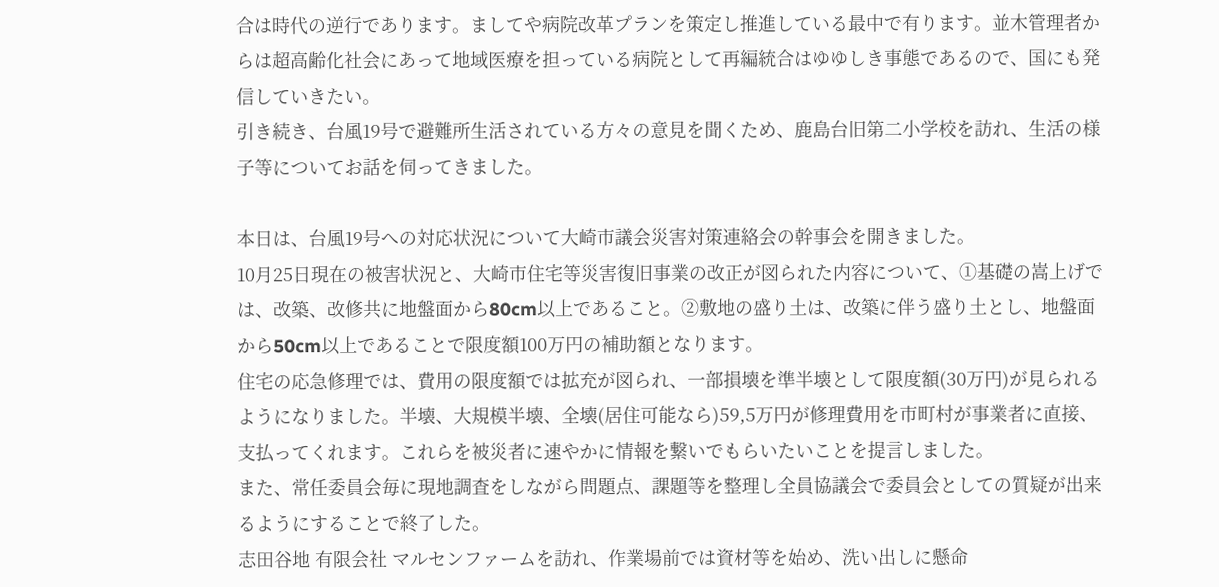合は時代の逆行であります。ましてや病院改革プランを策定し推進している最中で有ります。並木管理者からは超高齢化社会にあって地域医療を担っている病院として再編統合はゆゆしき事態であるので、国にも発信していきたい。
引き続き、台風19号で避難所生活されている方々の意見を聞くため、鹿島台旧第二小学校を訪れ、生活の様子等についてお話を伺ってきました。

本日は、台風19号への対応状況について大崎市議会災害対策連絡会の幹事会を開きました。
10月25日現在の被害状況と、大崎市住宅等災害復旧事業の改正が図られた内容について、①基礎の嵩上げでは、改築、改修共に地盤面から80cm以上であること。②敷地の盛り土は、改築に伴う盛り土とし、地盤面から50cm以上であることで限度額100万円の補助額となります。
住宅の応急修理では、費用の限度額では拡充が図られ、一部損壊を準半壊として限度額(30万円)が見られるようになりました。半壊、大規模半壊、全壊(居住可能なら)59,5万円が修理費用を市町村が事業者に直接、支払ってくれます。これらを被災者に速やかに情報を繋いでもらいたいことを提言しました。
また、常任委員会毎に現地調査をしながら問題点、課題等を整理し全員協議会で委員会としての質疑が出来るようにすることで終了した。
志田谷地 有限会社 マルセンファームを訪れ、作業場前では資材等を始め、洗い出しに懸命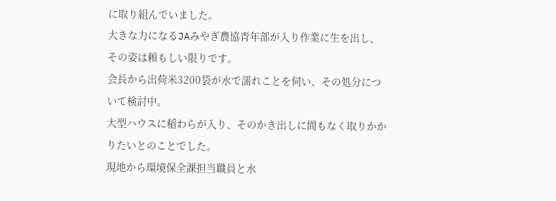に取り組んでいました。
大きな力になるJAみやぎ農協青年部が入り作業に生を出し、その姿は頼もしい限りです。
会長から出荷米3200袋が水で濡れことを伺い、その処分について検討中。
大型ハウスに稲わらが入り、そのかき出しに間もなく取りかかりたいとのことでした。
現地から環境保全課担当職員と水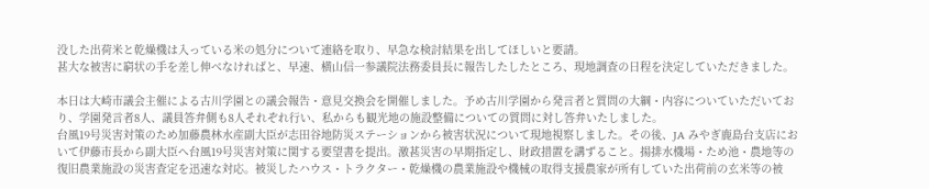没した出荷米と乾燥機は入っている米の処分について連絡を取り、早急な検討結果を出してほしいと要請。
甚大な被害に窮状の手を差し伸べなければと、早速、横山信一参議院法務委員長に報告したしたところ、現地調査の日程を決定していただきました。

本日は大崎市議会主催による古川学園との議会報告・意見交換会を開催しました。予め古川学園から発言者と質問の大綱・内容についていただいており、学園発言者8人、議員答弁側も8人それぞれ行い、私からも観光地の施設整備についての質問に対し答弁いたしました。
台風19号災害対策のため加藤農林水産副大臣が志田谷地防災ステーションから被害状況について現地視察しました。その後、JA みやぎ鹿島台支店において伊藤市長から副大臣へ台風19号災害対策に関する要望書を提出。激甚災害の早期指定し、財政措置を講ずること。揚排水機場・ため池・農地等の復旧農業施設の災害査定を迅速な対応。被災したハウス・トラクター・乾燥機の農業施設や機械の取得支援農家が所有していた出荷前の玄米等の被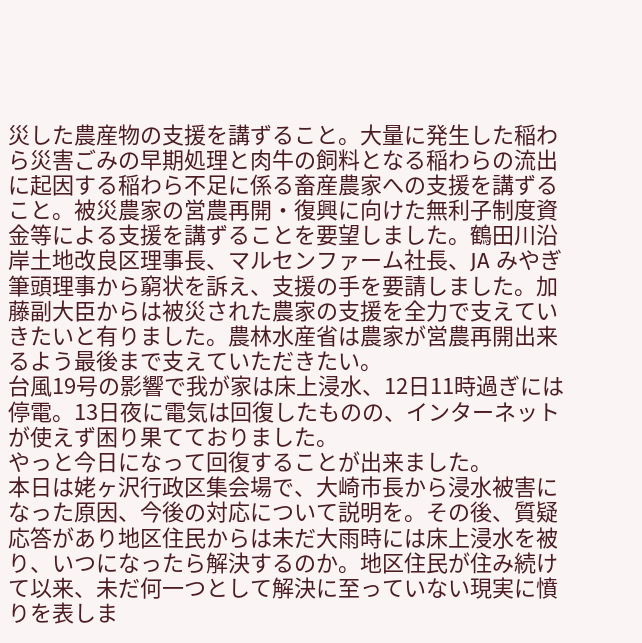災した農産物の支援を講ずること。大量に発生した稲わら災害ごみの早期処理と肉牛の飼料となる稲わらの流出に起因する稲わら不足に係る畜産農家への支援を講ずること。被災農家の営農再開・復興に向けた無利子制度資金等による支援を講ずることを要望しました。鶴田川沿岸土地改良区理事長、マルセンファーム社長、JA みやぎ筆頭理事から窮状を訴え、支援の手を要請しました。加藤副大臣からは被災された農家の支援を全力で支えていきたいと有りました。農林水産省は農家が営農再開出来るよう最後まで支えていただきたい。
台風19号の影響で我が家は床上浸水、12日11時過ぎには停電。13日夜に電気は回復したものの、インターネットが使えず困り果てておりました。
やっと今日になって回復することが出来ました。
本日は姥ヶ沢行政区集会場で、大崎市長から浸水被害になった原因、今後の対応について説明を。その後、質疑応答があり地区住民からは未だ大雨時には床上浸水を被り、いつになったら解決するのか。地区住民が住み続けて以来、未だ何一つとして解決に至っていない現実に憤りを表しま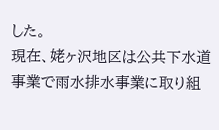した。
現在、姥ヶ沢地区は公共下水道事業で雨水排水事業に取り組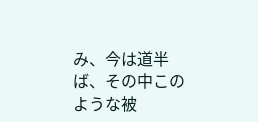み、今は道半ば、その中このような被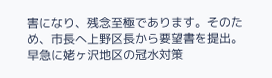害になり、残念至極であります。そのため、市長へ上野区長から要望書を提出。早急に姥ヶ沢地区の冠水対策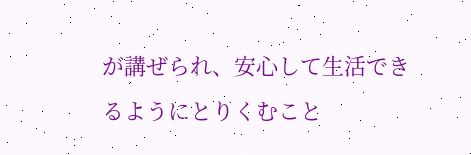が講ぜられ、安心して生活できるようにとりくむこと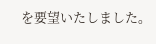を要望いたしました。